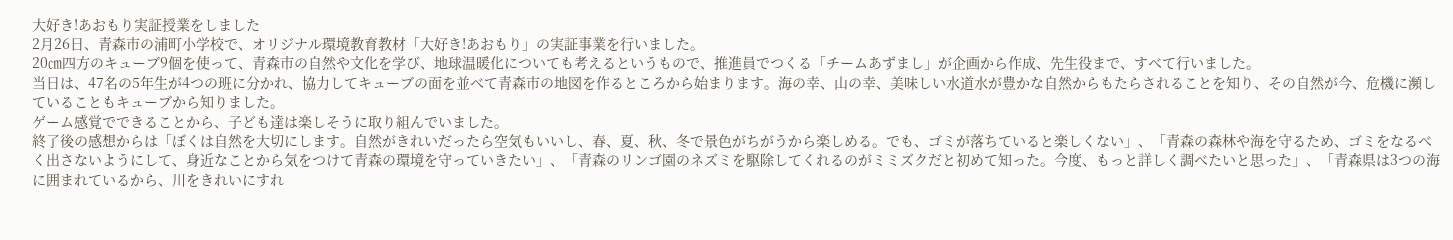大好き!あおもり実証授業をしました
2月26日、青森市の浦町小学校で、オリジナル環境教育教材「大好き!あおもり」の実証事業を行いました。
20㎝四方のキューブ9個を使って、青森市の自然や文化を学び、地球温暖化についても考えるというもので、推進員でつくる「チームあずまし」が企画から作成、先生役まで、すべて行いました。
当日は、47名の5年生が4つの班に分かれ、協力してキューブの面を並べて青森市の地図を作るところから始まります。海の幸、山の幸、美味しい水道水が豊かな自然からもたらされることを知り、その自然が今、危機に瀕していることもキューブから知りました。
ゲーム感覚でできることから、子ども達は楽しそうに取り組んでいました。
終了後の感想からは「ぼくは自然を大切にします。自然がきれいだったら空気もいいし、春、夏、秋、冬で景色がちがうから楽しめる。でも、ゴミが落ちていると楽しくない」、「青森の森林や海を守るため、ゴミをなるべく出さないようにして、身近なことから気をつけて青森の環境を守っていきたい」、「青森のリンゴ園のネズミを駆除してくれるのがミミズクだと初めて知った。今度、もっと詳しく調べたいと思った」、「青森県は3つの海に囲まれているから、川をきれいにすれ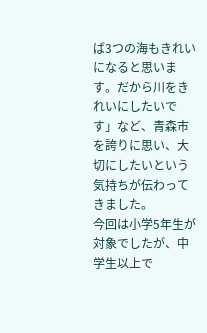ば3つの海もきれいになると思います。だから川をきれいにしたいです」など、青森市を誇りに思い、大切にしたいという気持ちが伝わってきました。
今回は小学5年生が対象でしたが、中学生以上で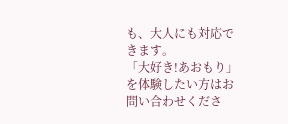も、大人にも対応できます。
「大好き!あおもり」を体験したい方はお問い合わせくださ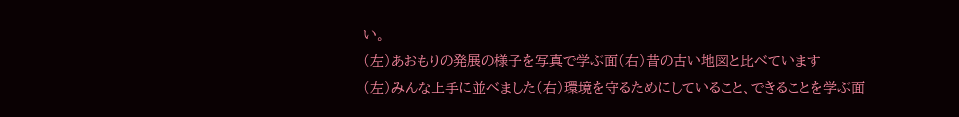い。
(左)あおもりの発展の様子を写真で学ぶ面(右)昔の古い地図と比べています
(左)みんな上手に並べました(右)環境を守るためにしていること、できることを学ぶ面